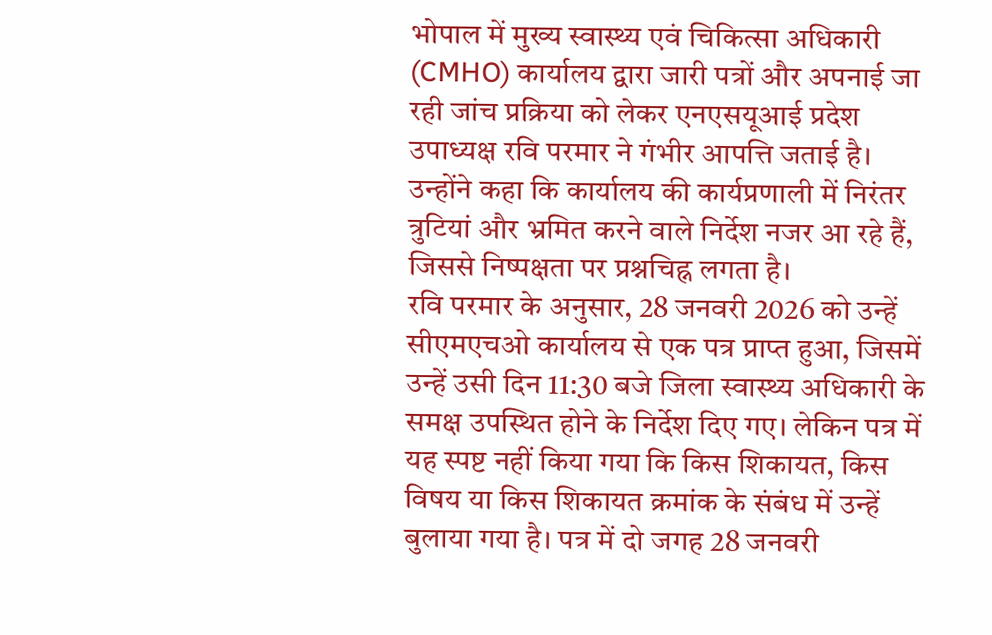भोपाल में मुख्य स्वास्थ्य एवं चिकित्सा अधिकारी (CMHO) कार्यालय द्वारा जारी पत्रों और अपनाई जा रही जांच प्रक्रिया को लेकर एनएसयूआई प्रदेश उपाध्यक्ष रवि परमार ने गंभीर आपत्ति जताई है। उन्होंने कहा कि कार्यालय की कार्यप्रणाली में निरंतर त्रुटियां और भ्रमित करने वाले निर्देश नजर आ रहे हैं, जिससे निष्पक्षता पर प्रश्नचिह्न लगता है।
रवि परमार के अनुसार, 28 जनवरी 2026 को उन्हें सीएमएचओ कार्यालय से एक पत्र प्राप्त हुआ, जिसमें उन्हें उसी दिन 11:30 बजे जिला स्वास्थ्य अधिकारी के समक्ष उपस्थित होने के निर्देश दिए गए। लेकिन पत्र में यह स्पष्ट नहीं किया गया कि किस शिकायत, किस विषय या किस शिकायत क्रमांक के संबंध में उन्हें बुलाया गया है। पत्र में दो जगह 28 जनवरी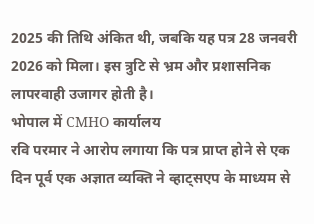2025 की तिथि अंकित थी, जबकि यह पत्र 28 जनवरी 2026 को मिला। इस त्रुटि से भ्रम और प्रशासनिक लापरवाही उजागर होती है।
भोपाल में CMHO कार्यालय
रवि परमार ने आरोप लगाया कि पत्र प्राप्त होने से एक दिन पूर्व एक अज्ञात व्यक्ति ने व्हाट्सएप के माध्यम से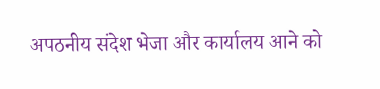अपठनीय संदेश भेजा और कार्यालय आने को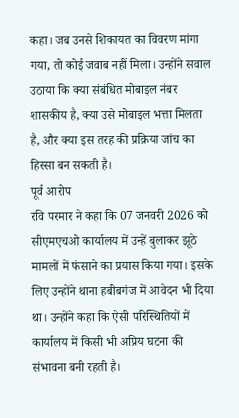कहा। जब उनसे शिकायत का विवरण मांगा गया, तो कोई जवाब नहीं मिला। उन्होंने सवाल उठाया कि क्या संबंधित मोबाइल नंबर शासकीय है, क्या उसे मोबाइल भत्ता मिलता है, और क्या इस तरह की प्रक्रिया जांच का हिस्सा बन सकती है।
पूर्व आरोप
रवि परमार ने कहा कि 07 जनवरी 2026 को सीएमएचओ कार्यालय में उन्हें बुलाकर झूठे मामलों में फंसाने का प्रयास किया गया। इसके लिए उन्होंने थाना हबीबगंज में आवेदन भी दिया था। उन्होंने कहा कि ऐसी परिस्थितियों में कार्यालय में किसी भी अप्रिय घटना की संभावना बनी रहती है।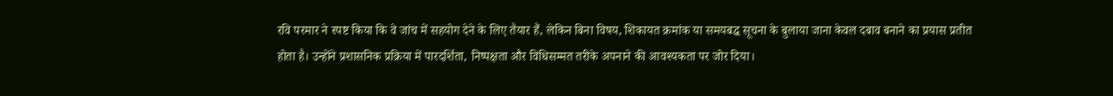रवि परमार ने स्पष्ट किया कि वे जांच में सहयोग देने के लिए तैयार हैं, लेकिन बिना विषय, शिकायत क्रमांक या समयबद्ध सूचना के बुलाया जाना केवल दबाव बनाने का प्रयास प्रतीत होता है। उन्होंने प्रशासनिक प्रक्रिया में पारदर्शिता, निष्पक्षता और विधिसम्मत तरीके अपनाने की आवश्यकता पर जोर दिया।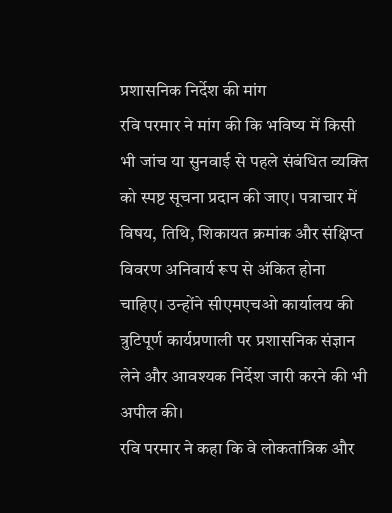प्रशासनिक निर्देश की मांग
रवि परमार ने मांग की कि भविष्य में किसी भी जांच या सुनवाई से पहले संबंधित व्यक्ति को स्पष्ट सूचना प्रदान की जाए। पत्राचार में विषय, तिथि, शिकायत क्रमांक और संक्षिप्त विवरण अनिवार्य रूप से अंकित होना चाहिए। उन्होंने सीएमएचओ कार्यालय की त्रुटिपूर्ण कार्यप्रणाली पर प्रशासनिक संज्ञान लेने और आवश्यक निर्देश जारी करने की भी अपील की।
रवि परमार ने कहा कि वे लोकतांत्रिक और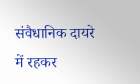संवैधानिक दायरे में रहकर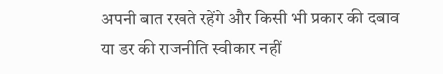अपनी बात रखते रहेंगे और किसी भी प्रकार की दबाव या डर की राजनीति स्वीकार नहीं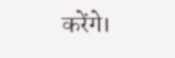करेंगे।